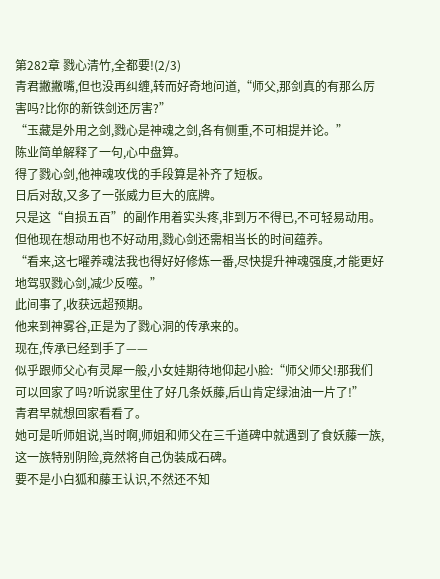第282章 戮心清竹,全都要!(2/3)
青君撇撇嘴,但也没再纠缠,转而好奇地问道,“师父,那剑真的有那么厉害吗?比你的新铁剑还厉害?”
“玉藏是外用之剑,戮心是神魂之剑,各有侧重,不可相提并论。”
陈业简单解释了一句,心中盘算。
得了戮心剑,他神魂攻伐的手段算是补齐了短板。
日后对敌,又多了一张威力巨大的底牌。
只是这“自损五百”的副作用着实头疼,非到万不得已,不可轻易动用。
但他现在想动用也不好动用,戮心剑还需相当长的时间蕴养。
“看来,这七曜养魂法我也得好好修炼一番,尽快提升神魂强度,才能更好地驾驭戮心剑,减少反噬。”
此间事了,收获远超预期。
他来到神雾谷,正是为了戮心洞的传承来的。
现在,传承已经到手了——
似乎跟师父心有灵犀一般,小女娃期待地仰起小脸:“师父师父!那我们可以回家了吗?听说家里住了好几条妖藤,后山肯定绿油油一片了!”
青君早就想回家看看了。
她可是听师姐说,当时啊,师姐和师父在三千道碑中就遇到了食妖藤一族,这一族特别阴险,竟然将自己伪装成石碑。
要不是小白狐和藤王认识,不然还不知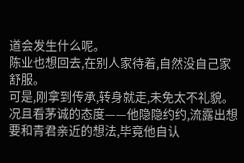道会发生什么呢。
陈业也想回去,在别人家待着,自然没自己家舒服。
可是,刚拿到传承,转身就走,未免太不礼貌。
况且看茅诚的态度——他隐隐约约,流露出想要和青君亲近的想法,毕竟他自认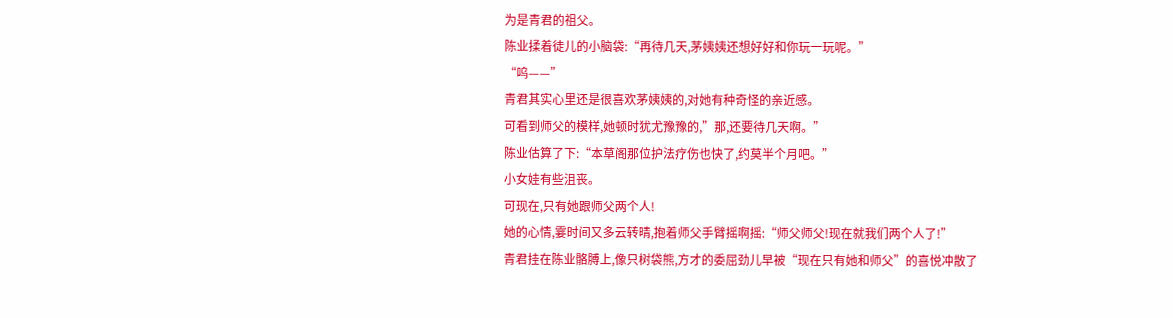为是青君的祖父。
陈业揉着徒儿的小脑袋:“再待几天,茅姨姨还想好好和你玩一玩呢。”
“呜——”
青君其实心里还是很喜欢茅姨姨的,对她有种奇怪的亲近感。
可看到师父的模样,她顿时犹尤豫豫的,”那,还要待几天啊。”
陈业估算了下:“本草阁那位护法疗伤也快了,约莫半个月吧。”
小女娃有些沮丧。
可现在,只有她跟师父两个人!
她的心情,霎时间又多云转晴,抱着师父手臂摇啊摇:“师父师父!现在就我们两个人了!”
青君挂在陈业骼膊上,像只树袋熊,方才的委屈劲儿早被“现在只有她和师父”的喜悦冲散了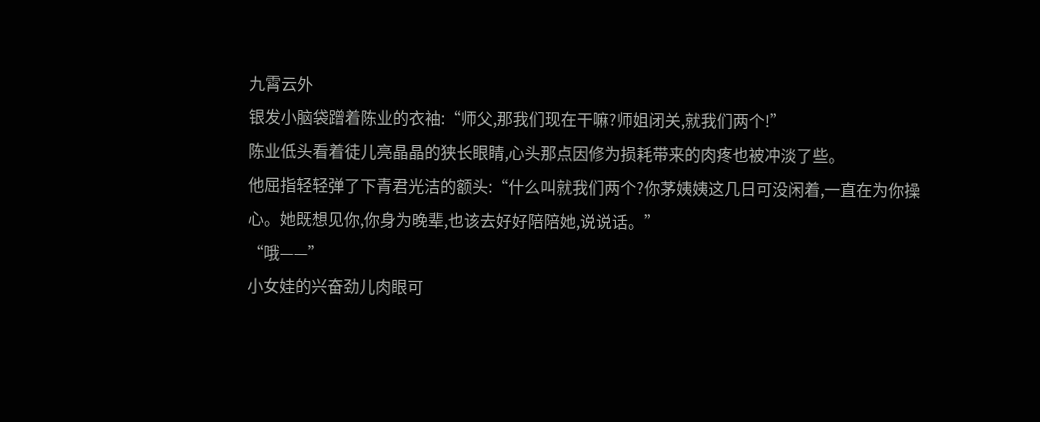九霄云外
银发小脑袋蹭着陈业的衣袖:“师父,那我们现在干嘛?师姐闭关,就我们两个!”
陈业低头看着徒儿亮晶晶的狭长眼睛,心头那点因修为损耗带来的肉疼也被冲淡了些。
他屈指轻轻弹了下青君光洁的额头:“什么叫就我们两个?你茅姨姨这几日可没闲着,一直在为你操心。她既想见你,你身为晚辈,也该去好好陪陪她,说说话。”
“哦——”
小女娃的兴奋劲儿肉眼可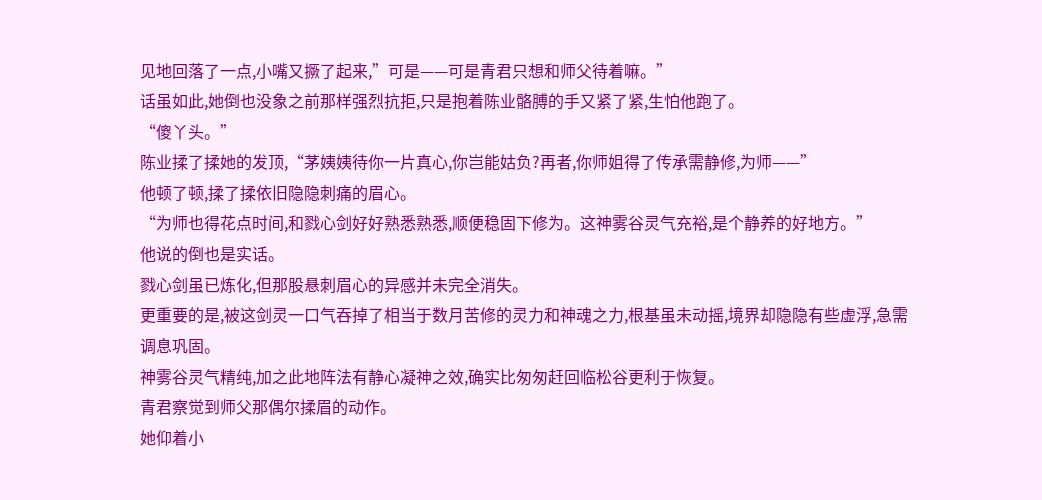见地回落了一点,小嘴又撅了起来,”可是——可是青君只想和师父待着嘛。”
话虽如此,她倒也没象之前那样强烈抗拒,只是抱着陈业骼膊的手又紧了紧,生怕他跑了。
“傻丫头。”
陈业揉了揉她的发顶,“茅姨姨待你一片真心,你岂能姑负?再者,你师姐得了传承需静修,为师——”
他顿了顿,揉了揉依旧隐隐刺痛的眉心。
“为师也得花点时间,和戮心剑好好熟悉熟悉,顺便稳固下修为。这神雾谷灵气充裕,是个静养的好地方。”
他说的倒也是实话。
戮心剑虽已炼化,但那股悬刺眉心的异感并未完全消失。
更重要的是,被这剑灵一口气吞掉了相当于数月苦修的灵力和神魂之力,根基虽未动摇,境界却隐隐有些虚浮,急需调息巩固。
神雾谷灵气精纯,加之此地阵法有静心凝神之效,确实比匆匆赶回临松谷更利于恢复。
青君察觉到师父那偶尔揉眉的动作。
她仰着小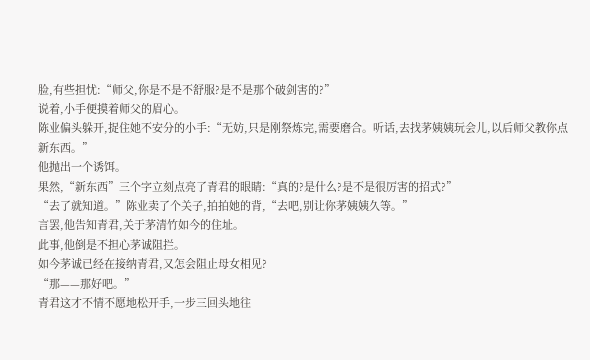脸,有些担忧:“师父,你是不是不舒服?是不是那个破剑害的?”
说着,小手便摸着师父的眉心。
陈业偏头躲开,捉住她不安分的小手:“无妨,只是刚祭炼完,需要磨合。听话,去找茅姨姨玩会儿,以后师父教你点新东西。”
他抛出一个诱饵。
果然,“新东西”三个字立刻点亮了青君的眼睛:“真的?是什么?是不是很厉害的招式?”
“去了就知道。”陈业卖了个关子,拍拍她的背,“去吧,别让你茅姨姨久等。”
言罢,他告知青君,关于茅清竹如今的住址。
此事,他倒是不担心茅诚阻拦。
如今茅诚已经在接纳青君,又怎会阻止母女相见?
“那——那好吧。”
青君这才不情不愿地松开手,一步三回头地往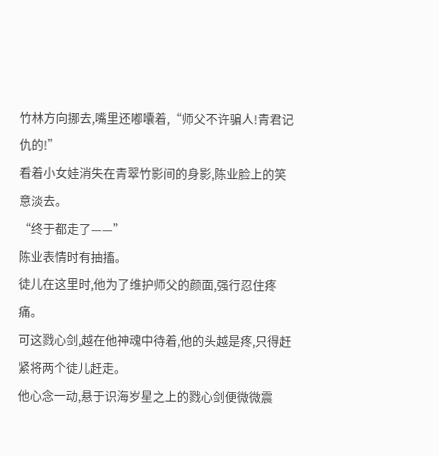竹林方向挪去,嘴里还嘟囔着,“师父不许骗人!青君记仇的!”
看着小女娃消失在青翠竹影间的身影,陈业脸上的笑意淡去。
“终于都走了——”
陈业表情时有抽搐。
徒儿在这里时,他为了维护师父的颜面,强行忍住疼痛。
可这戮心剑,越在他神魂中待着,他的头越是疼,只得赶紧将两个徒儿赶走。
他心念一动,悬于识海岁星之上的戮心剑便微微震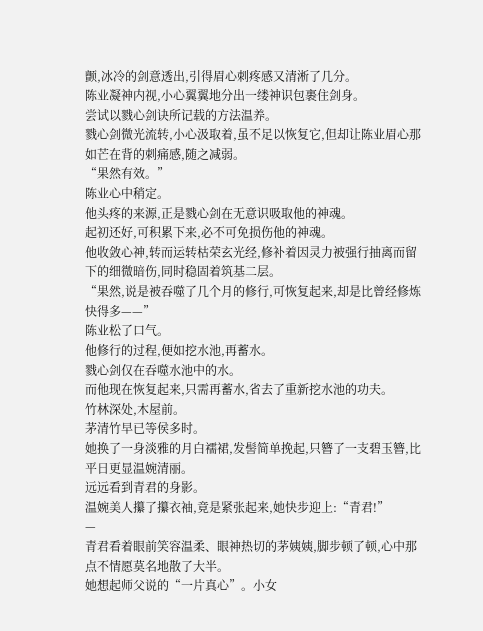颤,冰冷的剑意透出,引得眉心刺疼感又清淅了几分。
陈业凝神内视,小心翼翼地分出一缕神识包裹住剑身。
尝试以戮心剑诀所记载的方法温养。
戮心剑微光流转,小心汲取着,虽不足以恢复它,但却让陈业眉心那如芒在背的刺痛感,随之减弱。
“果然有效。”
陈业心中稍定。
他头疼的来源,正是戮心剑在无意识吸取他的神魂。
起初还好,可积累下来,必不可免损伤他的神魂。
他收敛心神,转而运转枯荣玄光经,修补着因灵力被强行抽离而留下的细微暗伤,同时稳固着筑基二层。
“果然,说是被吞噬了几个月的修行,可恢复起来,却是比曾经修炼快得多——”
陈业松了口气。
他修行的过程,便如挖水池,再蓄水。
戮心剑仅在吞噬水池中的水。
而他现在恢复起来,只需再蓄水,省去了重新挖水池的功夫。
竹林深处,木屋前。
茅清竹早已等侯多时。
她换了一身淡雅的月白襦裙,发髻简单挽起,只簪了一支碧玉簪,比平日更显温婉清丽。
远远看到青君的身影。
温婉美人攥了攥衣袖,竟是紧张起来,她快步迎上:“青君!”
—
青君看着眼前笑容温柔、眼神热切的茅姨姨,脚步顿了顿,心中那点不情愿莫名地散了大半。
她想起师父说的“一片真心”。小女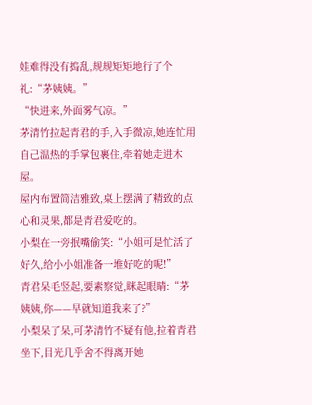娃难得没有捣乱,规规矩矩地行了个礼:“茅姨姨。”
“快进来,外面雾气凉。”
茅清竹拉起青君的手,入手微凉,她连忙用自己温热的手掌包裹住,牵着她走进木屋。
屋内布置简洁雅致,桌上摆满了精致的点心和灵果,都是青君爱吃的。
小梨在一旁抿嘴偷笑:“小姐可是忙活了好久,给小小姐准备一堆好吃的呢!”
青君呆毛竖起,要素察觉,眯起眼睛:“茅姨姨,你——早就知道我来了?”
小梨呆了呆,可茅清竹不疑有他,拉着青君坐下,目光几乎舍不得离开她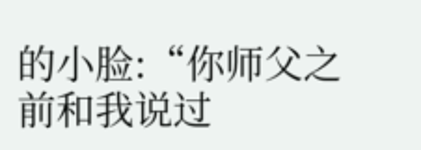的小脸:“你师父之前和我说过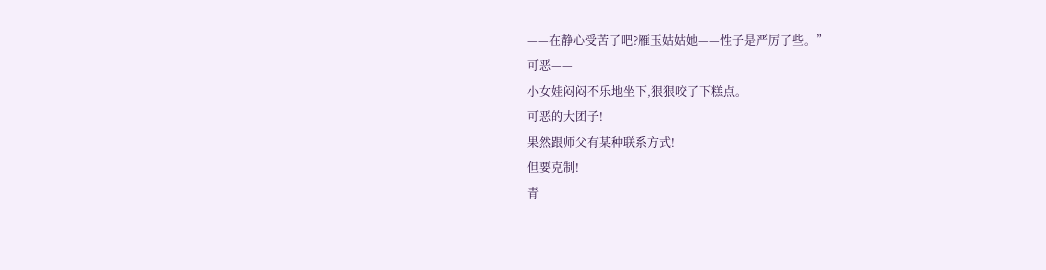——在静心受苦了吧?雁玉姑姑她——性子是严厉了些。”
可恶——
小女娃闷闷不乐地坐下,狠狠咬了下糕点。
可恶的大团子!
果然跟师父有某种联系方式!
但要克制!
青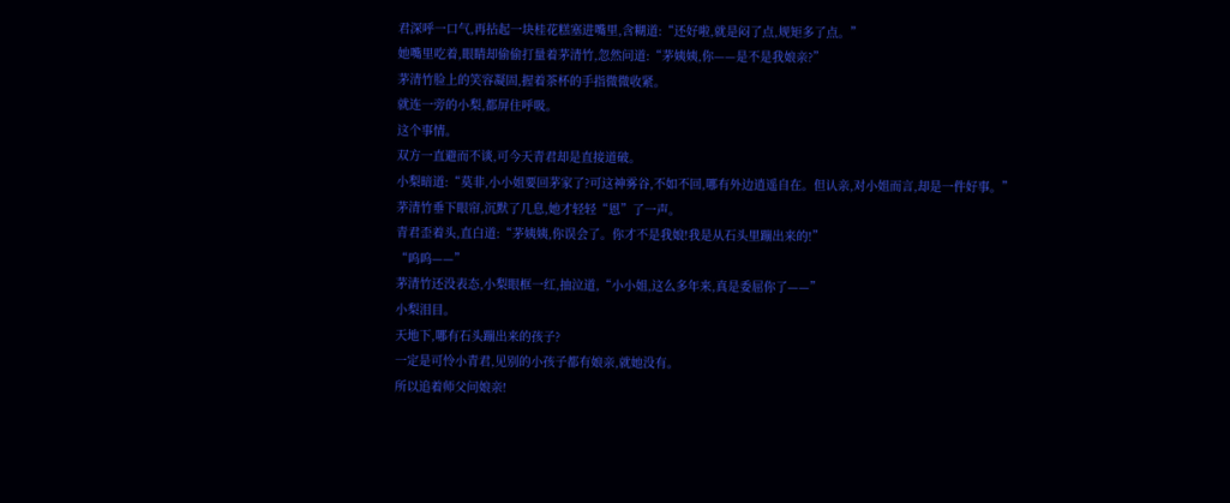君深呼一口气,再拈起一块桂花糕塞进嘴里,含糊道:“还好啦,就是闷了点,规矩多了点。”
她嘴里吃着,眼睛却偷偷打量着茅清竹,忽然问道:“茅姨姨,你——是不是我娘亲?”
茅清竹脸上的笑容凝固,握着茶杯的手指微微收紧。
就连一旁的小梨,都屏住呼吸。
这个事情。
双方一直避而不谈,可今天青君却是直接道破。
小梨暗道:“莫非,小小姐要回茅家了?可这神雾谷,不如不回,哪有外边逍遥自在。但认亲,对小姐而言,却是一件好事。”
茅清竹垂下眼帘,沉默了几息,她才轻轻“恩”了一声。
青君歪着头,直白道:“茅姨姨,你误会了。你才不是我娘!我是从石头里蹦出来的!”
“呜呜——”
茅清竹还没表态,小梨眼框一红,抽泣道,“小小姐,这么多年来,真是委屈你了——”
小梨泪目。
天地下,哪有石头蹦出来的孩子?
一定是可怜小青君,见别的小孩子都有娘亲,就她没有。
所以追着师父问娘亲!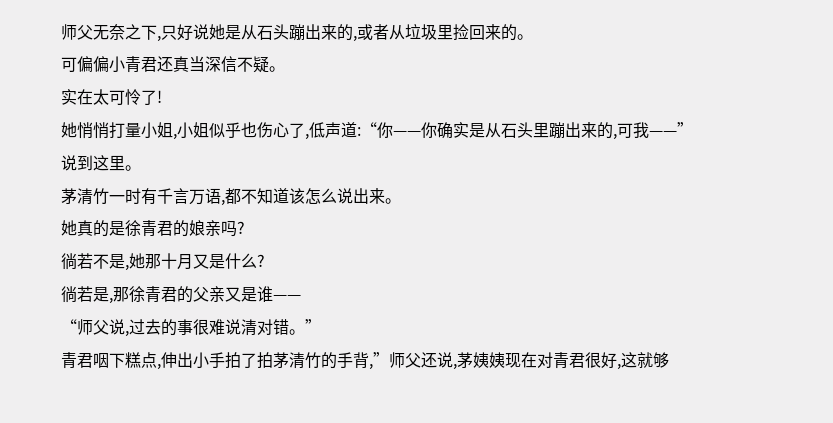师父无奈之下,只好说她是从石头蹦出来的,或者从垃圾里捡回来的。
可偏偏小青君还真当深信不疑。
实在太可怜了!
她悄悄打量小姐,小姐似乎也伤心了,低声道:“你——你确实是从石头里蹦出来的,可我——”
说到这里。
茅清竹一时有千言万语,都不知道该怎么说出来。
她真的是徐青君的娘亲吗?
徜若不是,她那十月又是什么?
徜若是,那徐青君的父亲又是谁——
“师父说,过去的事很难说清对错。”
青君咽下糕点,伸出小手拍了拍茅清竹的手背,”师父还说,茅姨姨现在对青君很好,这就够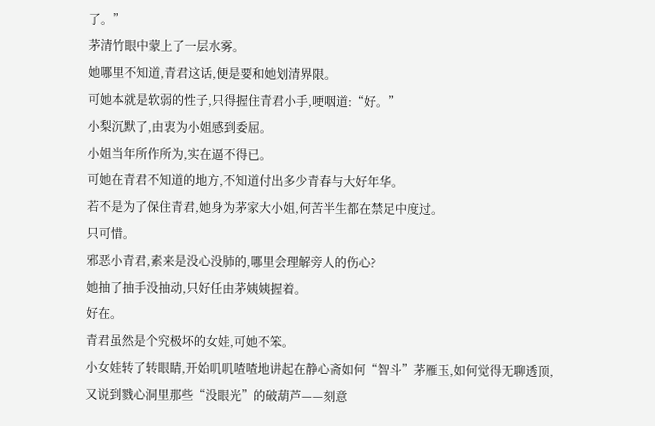了。”
茅清竹眼中蒙上了一层水雾。
她哪里不知道,青君这话,便是要和她划清界限。
可她本就是软弱的性子,只得握住青君小手,哽咽道:“好。”
小梨沉默了,由衷为小姐感到委屈。
小姐当年所作所为,实在逼不得已。
可她在青君不知道的地方,不知道付出多少青春与大好年华。
若不是为了保住青君,她身为茅家大小姐,何苦半生都在禁足中度过。
只可惜。
邪恶小青君,素来是没心没肺的,哪里会理解旁人的伤心?
她抽了抽手没抽动,只好任由茅姨姨握着。
好在。
青君虽然是个究极坏的女娃,可她不笨。
小女娃转了转眼睛,开始叽叽喳喳地讲起在静心斋如何“智斗”茅雁玉,如何觉得无聊透顶,又说到戮心洞里那些“没眼光”的破葫芦——刻意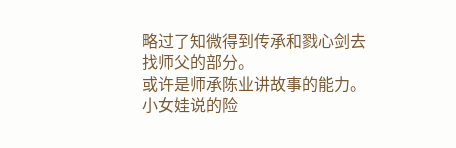略过了知微得到传承和戮心剑去找师父的部分。
或许是师承陈业讲故事的能力。
小女娃说的险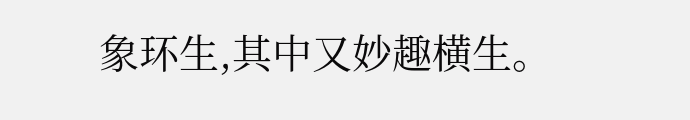象环生,其中又妙趣横生。